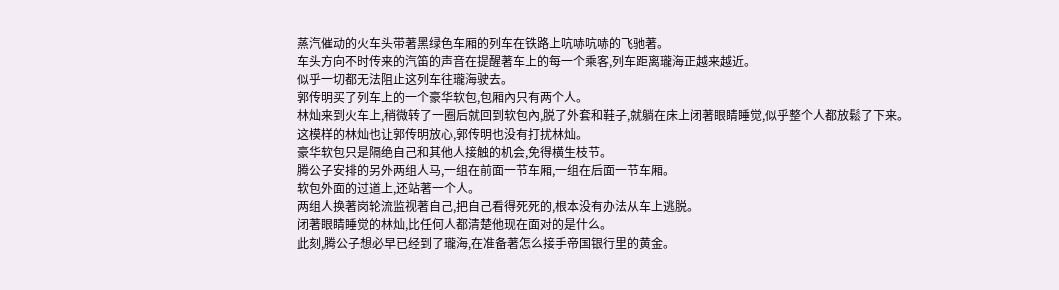蒸汽催动的火车头带著黑绿色车厢的列车在铁路上吭哧吭哧的飞驰著。
车头方向不时传来的汽笛的声音在提醒著车上的每一个乘客,列车距离瓏海正越来越近。
似乎一切都无法阻止这列车往瓏海驶去。
郭传明买了列车上的一个豪华软包,包厢內只有两个人。
林灿来到火车上,稍微转了一圈后就回到软包內,脱了外套和鞋子,就躺在床上闭著眼睛睡觉,似乎整个人都放鬆了下来。
这模样的林灿也让郭传明放心,郭传明也没有打扰林灿。
豪华软包只是隔绝自己和其他人接触的机会,免得横生枝节。
腾公子安排的另外两组人马,一组在前面一节车厢,一组在后面一节车厢。
软包外面的过道上,还站著一个人。
两组人换著岗轮流监视著自己,把自己看得死死的,根本没有办法从车上逃脱。
闭著眼睛睡觉的林灿,比任何人都清楚他现在面对的是什么。
此刻,腾公子想必早已经到了瓏海,在准备著怎么接手帝国银行里的黄金。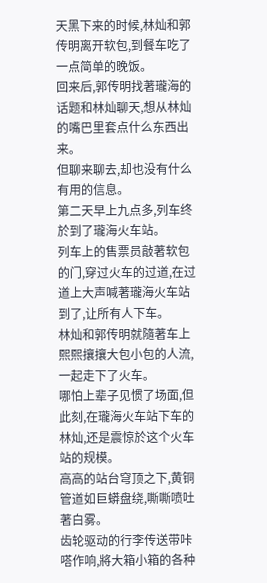天黑下来的时候,林灿和郭传明离开软包,到餐车吃了一点简单的晚饭。
回来后,郭传明找著瓏海的话题和林灿聊天,想从林灿的嘴巴里套点什么东西出来。
但聊来聊去,却也没有什么有用的信息。
第二天早上九点多,列车终於到了瓏海火车站。
列车上的售票员敲著软包的门,穿过火车的过道,在过道上大声喊著瓏海火车站到了,让所有人下车。
林灿和郭传明就隨著车上熙熙攘攘大包小包的人流,一起走下了火车。
哪怕上辈子见惯了场面,但此刻,在瓏海火车站下车的林灿,还是震惊於这个火车站的规模。
高高的站台穹顶之下,黄铜管道如巨蟒盘绕,嘶嘶喷吐著白雾。
齿轮驱动的行李传送带咔嗒作响,將大箱小箱的各种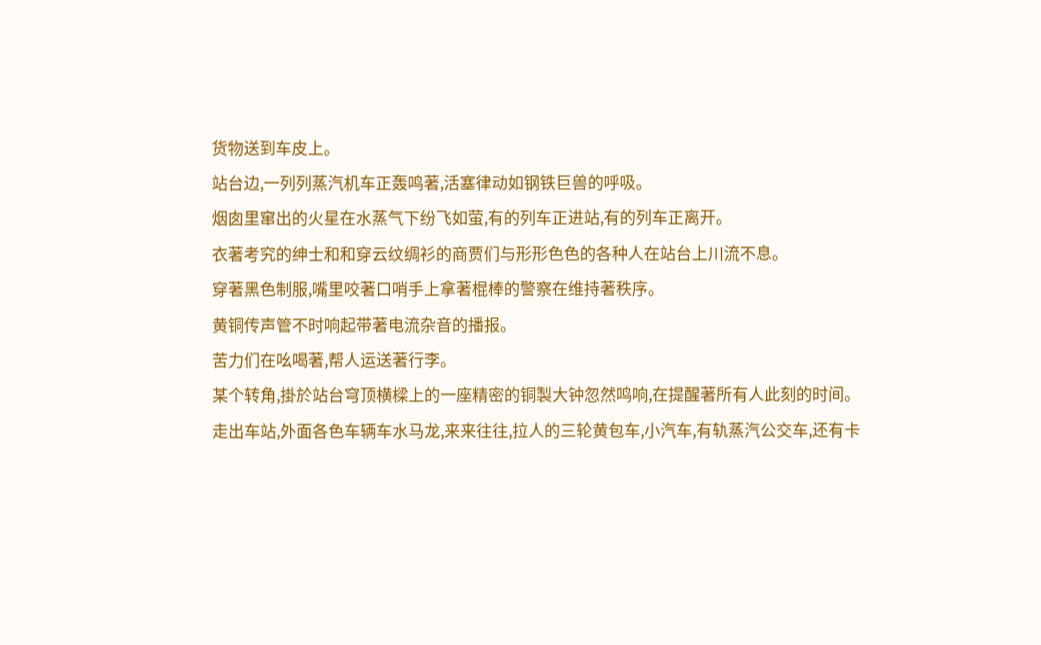货物送到车皮上。
站台边,一列列蒸汽机车正轰鸣著,活塞律动如钢铁巨兽的呼吸。
烟囱里窜出的火星在水蒸气下纷飞如萤,有的列车正进站,有的列车正离开。
衣著考究的绅士和和穿云纹绸衫的商贾们与形形色色的各种人在站台上川流不息。
穿著黑色制服,嘴里咬著口哨手上拿著棍棒的警察在维持著秩序。
黄铜传声管不时响起带著电流杂音的播报。
苦力们在吆喝著,帮人运送著行李。
某个转角,掛於站台穹顶横樑上的一座精密的铜製大钟忽然鸣响,在提醒著所有人此刻的时间。
走出车站,外面各色车辆车水马龙,来来往往,拉人的三轮黄包车,小汽车,有轨蒸汽公交车,还有卡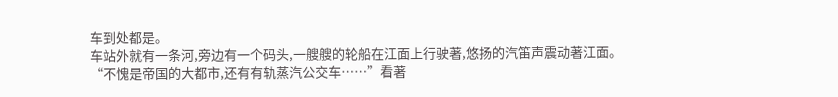车到处都是。
车站外就有一条河,旁边有一个码头,一艘艘的轮船在江面上行驶著,悠扬的汽笛声震动著江面。
“不愧是帝国的大都市,还有有轨蒸汽公交车……”看著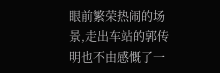眼前繁荣热闹的场景,走出车站的郭传明也不由感慨了一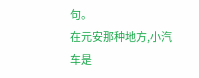句。
在元安那种地方,小汽车是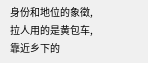身份和地位的象徵,拉人用的是黄包车,靠近乡下的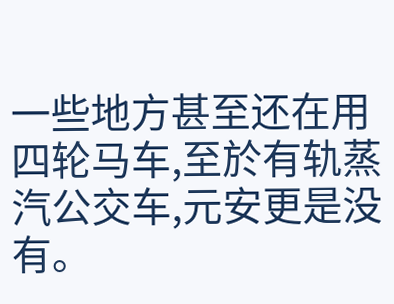一些地方甚至还在用四轮马车,至於有轨蒸汽公交车,元安更是没有。